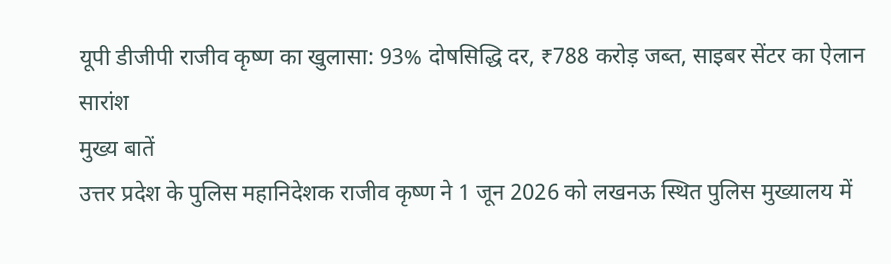यूपी डीजीपी राजीव कृष्ण का खुलासा: 93% दोषसिद्धि दर, ₹788 करोड़ जब्त, साइबर सेंटर का ऐलान
सारांश
मुख्य बातें
उत्तर प्रदेश के पुलिस महानिदेशक राजीव कृष्ण ने 1 जून 2026 को लखनऊ स्थित पुलिस मुख्यालय में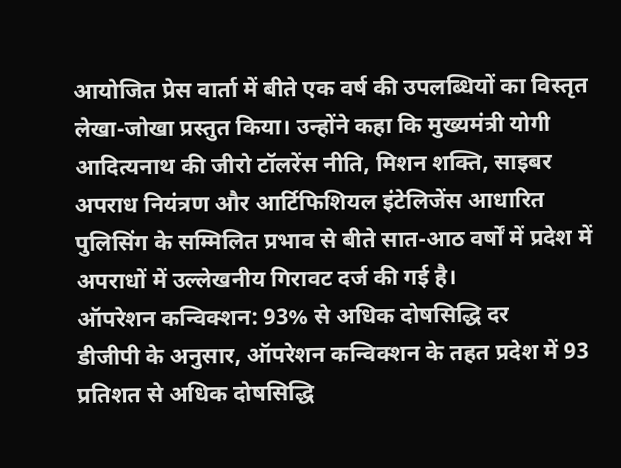आयोजित प्रेस वार्ता में बीते एक वर्ष की उपलब्धियों का विस्तृत लेखा-जोखा प्रस्तुत किया। उन्होंने कहा कि मुख्यमंत्री योगी आदित्यनाथ की जीरो टॉलरेंस नीति, मिशन शक्ति, साइबर अपराध नियंत्रण और आर्टिफिशियल इंटेलिजेंस आधारित पुलिसिंग के सम्मिलित प्रभाव से बीते सात-आठ वर्षों में प्रदेश में अपराधों में उल्लेखनीय गिरावट दर्ज की गई है।
ऑपरेशन कन्विक्शन: 93% से अधिक दोषसिद्धि दर
डीजीपी के अनुसार, ऑपरेशन कन्विक्शन के तहत प्रदेश में 93 प्रतिशत से अधिक दोषसिद्धि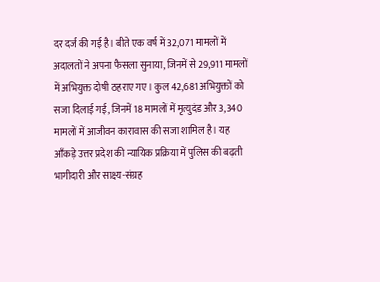दर दर्ज की गई है। बीते एक वर्ष में 32,071 मामलों में अदालतों ने अपना फैसला सुनाया, जिनमें से 29,911 मामलों में अभियुक्त दोषी ठहराए गए। कुल 42,681 अभियुक्तों को सजा दिलाई गई, जिनमें 18 मामलों में मृत्युदंड और 3,340 मामलों में आजीवन कारावास की सजा शामिल है। यह आँकड़े उत्तर प्रदेश की न्यायिक प्रक्रिया में पुलिस की बढ़ती भागीदारी और साक्ष्य-संग्रह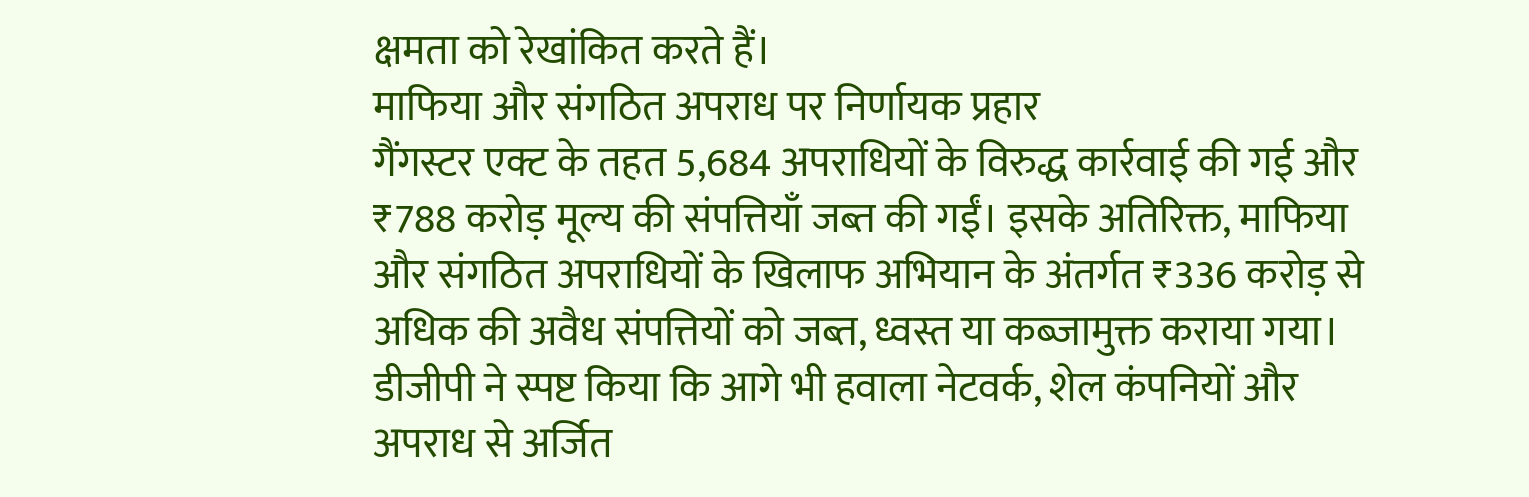क्षमता को रेखांकित करते हैं।
माफिया और संगठित अपराध पर निर्णायक प्रहार
गैंगस्टर एक्ट के तहत 5,684 अपराधियों के विरुद्ध कार्रवाई की गई और ₹788 करोड़ मूल्य की संपत्तियाँ जब्त की गईं। इसके अतिरिक्त, माफिया और संगठित अपराधियों के खिलाफ अभियान के अंतर्गत ₹336 करोड़ से अधिक की अवैध संपत्तियों को जब्त, ध्वस्त या कब्जामुक्त कराया गया। डीजीपी ने स्पष्ट किया कि आगे भी हवाला नेटवर्क, शेल कंपनियों और अपराध से अर्जित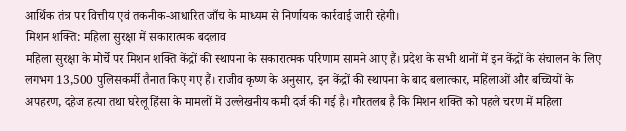आर्थिक तंत्र पर वित्तीय एवं तकनीक-आधारित जाँच के माध्यम से निर्णायक कार्रवाई जारी रहेगी।
मिशन शक्ति: महिला सुरक्षा में सकारात्मक बदलाव
महिला सुरक्षा के मोर्चे पर मिशन शक्ति केंद्रों की स्थापना के सकारात्मक परिणाम सामने आए हैं। प्रदेश के सभी थानों में इन केंद्रों के संचालन के लिए लगभग 13,500 पुलिसकर्मी तैनात किए गए हैं। राजीव कृष्ण के अनुसार, इन केंद्रों की स्थापना के बाद बलात्कार, महिलाओं और बच्चियों के अपहरण, दहेज हत्या तथा घरेलू हिंसा के मामलों में उल्लेखनीय कमी दर्ज की गई है। गौरतलब है कि मिशन शक्ति को पहले चरण में महिला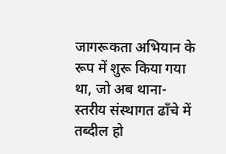जागरूकता अभियान के रूप में शुरू किया गया था, जो अब थाना-स्तरीय संस्थागत ढाँचे में तब्दील हो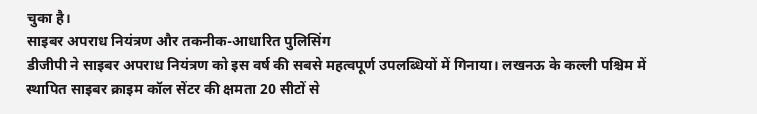चुका है।
साइबर अपराध नियंत्रण और तकनीक-आधारित पुलिसिंग
डीजीपी ने साइबर अपराध नियंत्रण को इस वर्ष की सबसे महत्वपूर्ण उपलब्धियों में गिनाया। लखनऊ के कल्ली पश्चिम में स्थापित साइबर क्राइम कॉल सेंटर की क्षमता 20 सीटों से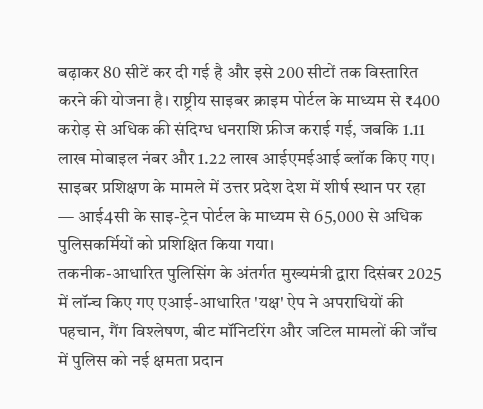बढ़ाकर 80 सीटें कर दी गई है और इसे 200 सीटों तक विस्तारित करने की योजना है। राष्ट्रीय साइबर क्राइम पोर्टल के माध्यम से ₹400 करोड़ से अधिक की संदिग्ध धनराशि फ्रीज कराई गई, जबकि 1.11 लाख मोबाइल नंबर और 1.22 लाख आईएमईआई ब्लॉक किए गए। साइबर प्रशिक्षण के मामले में उत्तर प्रदेश देश में शीर्ष स्थान पर रहा — आई4सी के साइ-ट्रेन पोर्टल के माध्यम से 65,000 से अधिक पुलिसकर्मियों को प्रशिक्षित किया गया।
तकनीक-आधारित पुलिसिंग के अंतर्गत मुख्यमंत्री द्वारा दिसंबर 2025 में लॉन्च किए गए एआई-आधारित 'यक्ष' ऐप ने अपराधियों की पहचान, गैंग विश्लेषण, बीट मॉनिटरिंग और जटिल मामलों की जाँच में पुलिस को नई क्षमता प्रदान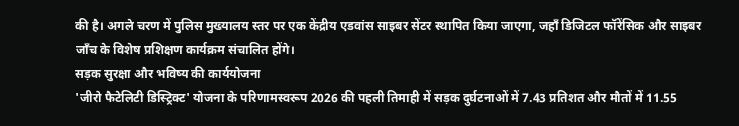की है। अगले चरण में पुलिस मुख्यालय स्तर पर एक केंद्रीय एडवांस साइबर सेंटर स्थापित किया जाएगा, जहाँ डिजिटल फॉरेंसिक और साइबर जाँच के विशेष प्रशिक्षण कार्यक्रम संचालित होंगे।
सड़क सुरक्षा और भविष्य की कार्ययोजना
'जीरो फैटेलिटी डिस्ट्रिक्ट' योजना के परिणामस्वरूप 2026 की पहली तिमाही में सड़क दुर्घटनाओं में 7.43 प्रतिशत और मौतों में 11.55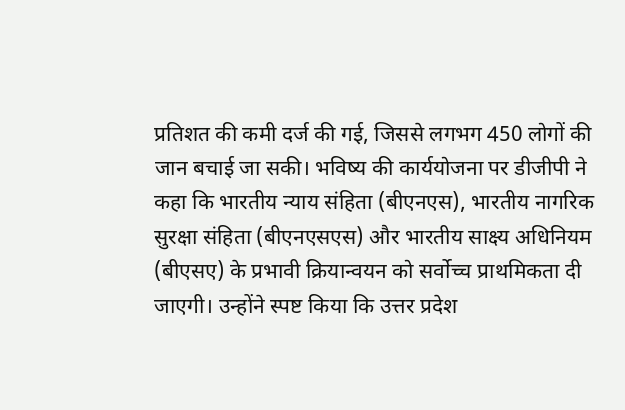प्रतिशत की कमी दर्ज की गई, जिससे लगभग 450 लोगों की जान बचाई जा सकी। भविष्य की कार्ययोजना पर डीजीपी ने कहा कि भारतीय न्याय संहिता (बीएनएस), भारतीय नागरिक सुरक्षा संहिता (बीएनएसएस) और भारतीय साक्ष्य अधिनियम (बीएसए) के प्रभावी क्रियान्वयन को सर्वोच्च प्राथमिकता दी जाएगी। उन्होंने स्पष्ट किया कि उत्तर प्रदेश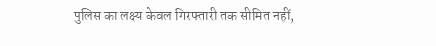पुलिस का लक्ष्य केवल गिरफ्तारी तक सीमित नहीं,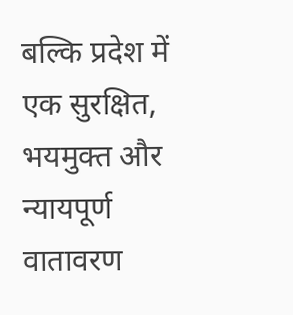बल्कि प्रदेश में एक सुरक्षित, भयमुक्त और न्यायपूर्ण वातावरण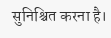सुनिश्चित करना है।